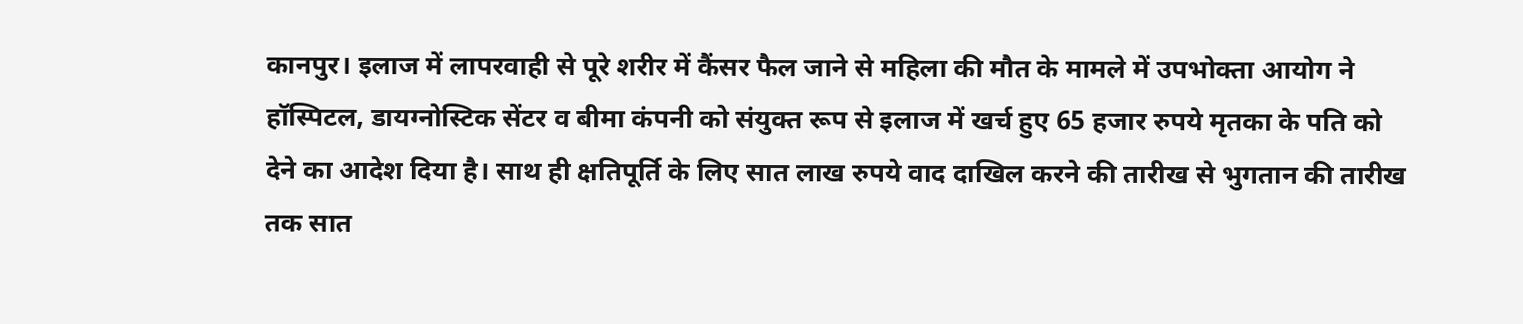कानपुर। इलाज में लापरवाही से पूरे शरीर में कैंसर फैल जाने से महिला की मौत के मामले में उपभोक्ता आयोग ने हॉस्पिटल, डायग्नोस्टिक सेंटर व बीमा कंपनी को संयुक्त रूप से इलाज में खर्च हुए 65 हजार रुपये मृतका के पति को देने का आदेश दिया है। साथ ही क्षतिपूर्ति के लिए सात लाख रुपये वाद दाखिल करने की तारीख से भुगतान की तारीख तक सात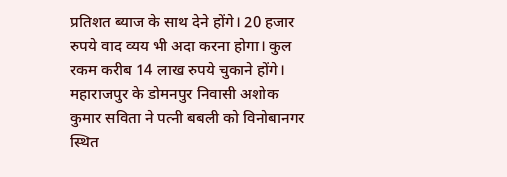प्रतिशत ब्याज के साथ देने होंगे। 20 हजार रुपये वाद व्यय भी अदा करना होगा। कुल रकम करीब 14 लाख रुपये चुकाने होंगे।
महाराजपुर के डोमनपुर निवासी अशोक कुमार सविता ने पत्नी बबली को विनोबानगर स्थित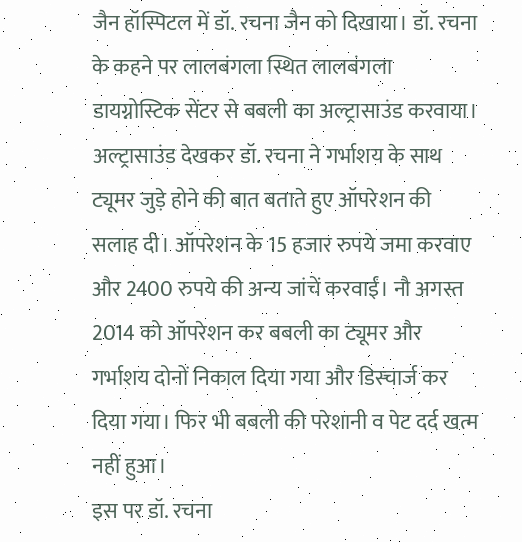जैन हॉस्पिटल में डॉ. रचना जैन को दिखाया। डॉ. रचना के कहने पर लालबंगला स्थित लालबंगला डायग्नोस्टिक सेंटर से बबली का अल्ट्रासाउंड करवाया। अल्ट्रासाउंड देखकर डॉ. रचना ने गर्भाशय के साथ ट्यूमर जुड़े होने की बात बताते हुए ऑपरेशन की सलाह दी। ऑपरेशन के 15 हजार रुपये जमा करवाए और 2400 रुपये की अन्य जांचें करवाईं। नौ अगस्त 2014 को ऑपरेशन कर बबली का ट्यूमर और गर्भाशय दोनों निकाल दिया गया और डिस्चार्ज कर दिया गया। फिर भी बबली की परेशानी व पेट दर्द खत्म नहीं हुआ।
इस पर डॉ. रचना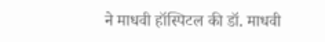ने माधवी हॉस्पिटल की डॉ. माधवी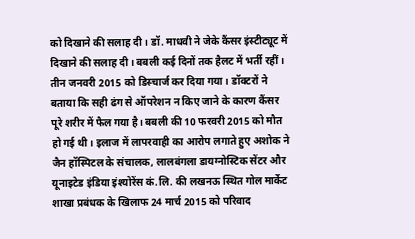को दिखाने की सलाह दी। डॉ. माधवी ने जेके कैंसर इंस्टीट्यूट में दिखाने की सलाह दी। बबली कई दिनों तक हैलट में भर्ती रहीं। तीन जनवरी 2015 को डिस्चार्ज कर दिया गया। डॉक्टरों ने बताया कि सही ढंग से ऑपरेशन न किए जाने के कारण कैंसर पूरे शरीर में फैल गया है। बबली की 10 फरवरी 2015 को मौत हो गई थी। इलाज में लापरवाही का आरोप लगाते हुए अशोक ने जैन हॉस्पिटल के संचालक, लालबंगला डायग्नोस्टिक सेंटर और यूनाइटेड इंडिया इंश्योरेंस कं.लि. की लखनऊ स्थित गोल मार्केट शाखा प्रबंधक के खिलाफ 24 मार्च 2015 को परिवाद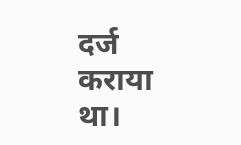दर्ज कराया था।